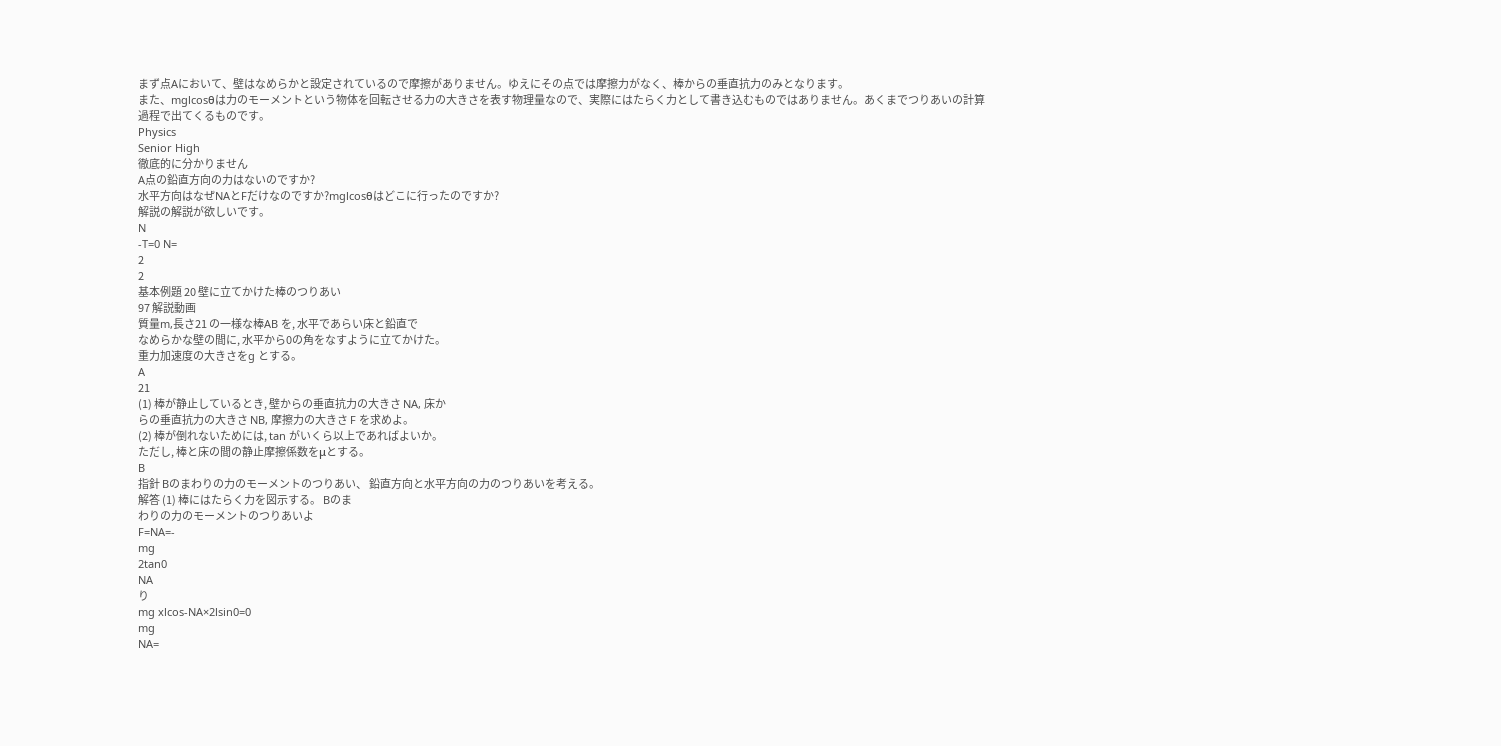まず点Aにおいて、壁はなめらかと設定されているので摩擦がありません。ゆえにその点では摩擦力がなく、棒からの垂直抗力のみとなります。
また、mglcosθは力のモーメントという物体を回転させる力の大きさを表す物理量なので、実際にはたらく力として書き込むものではありません。あくまでつりあいの計算過程で出てくるものです。
Physics
Senior High
徹底的に分かりません
A点の鉛直方向の力はないのですか?
水平方向はなぜNAとFだけなのですか?mglcosθはどこに行ったのですか?
解説の解説が欲しいです。
N
-T=0 N=
2
2
基本例題 20 壁に立てかけた棒のつりあい
97 解説動画
質量m,長さ21 の一様な棒AB を, 水平であらい床と鉛直で
なめらかな壁の間に, 水平から0の角をなすように立てかけた。
重力加速度の大きさをg とする。
A
21
(1) 棒が静止しているとき, 壁からの垂直抗力の大きさ NA, 床か
らの垂直抗力の大きさ NB, 摩擦力の大きさ F を求めよ。
(2) 棒が倒れないためには, tan がいくら以上であればよいか。
ただし, 棒と床の間の静止摩擦係数をμとする。
B
指針 Bのまわりの力のモーメントのつりあい、 鉛直方向と水平方向の力のつりあいを考える。
解答 (1) 棒にはたらく力を図示する。 Bのま
わりの力のモーメントのつりあいよ
F=NA=-
mg
2tan0
NA
り
mg xlcos-NA×2lsin0=0
mg
NA=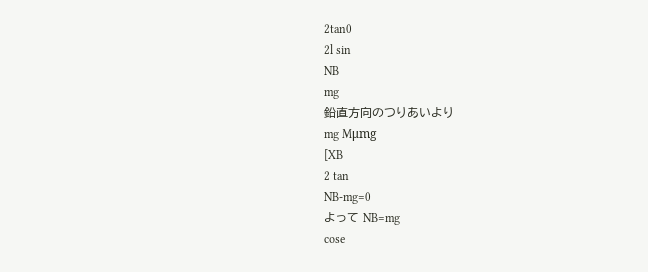2tan0
2l sin
NB
mg
鉛直方向のつりあいより
mg Mμmg
[XB
2 tan
NB-mg=0
よって NB=mg
cose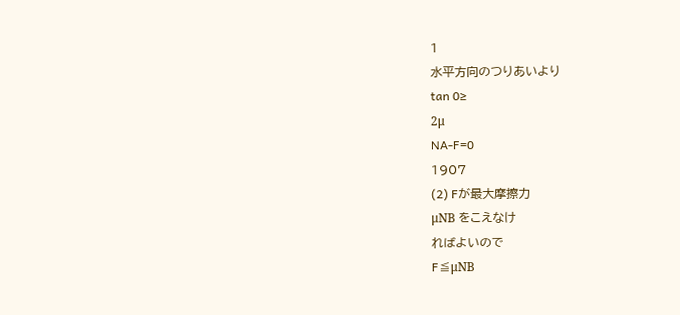1
水平方向のつりあいより
tan 0≥
2μ
NA-F=0
1907
(2) Fが最大摩擦力
μNB をこえなけ
ればよいので
F≦μNB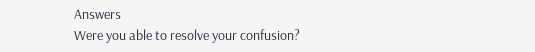Answers
Were you able to resolve your confusion?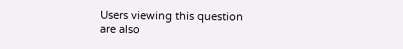Users viewing this question
are also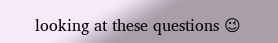looking at these questions 😉